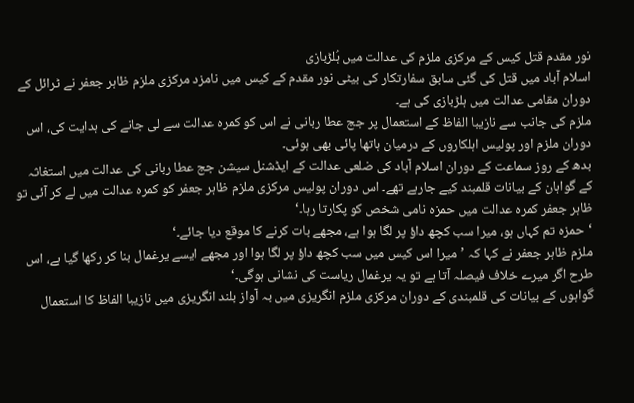نور مقدم قتل کیس کے مرکزی ملزم کی عدالت میں ہُلڑبازی
اسلام آباد میں قتل کی گئی سابق سفارتکار کی بیٹی نور مقدم کے کیس میں نامزد مرکزی ملزم ظاہر جعفر نے ٹرائل کے دوران مقامی عدالت میں ہلڑبازی کی ہے۔
ملزم کی جانب سے نازیبا الفاظ کے استعمال پر جج عطا ربانی نے اس کو کمرہ عدالت سے لی جانے کی ہدایت کی، اس دوران ملزم اور پولیس اہلکاروں کے درمیان ہاتھا پائی بھی ہوئی۔
بدھ کے روز سماعت کے دوران اسلام آباد کی ضلعی عدالت کے ایڈشنل سیشن جج عطا ربانی کی عدالت میں استغاثہ کے گواہان کے بیانات قلمبند کیے جارہے تھے۔ اس دوران پولیس مرکزی ملزم ظاہر جعفر کو کمرہ عدالت میں لے کر آئی تو ظاہر جعفر کمرہ عدالت میں حمزہ نامی شخص کو پکارتا رہا۔‘
‘حمزہ تم کہاں ہو، میرا سب کچھ داؤ پر لگا ہوا ہے، مجھے بات کرنے کا موقع دیا جائے۔‘
ملزم ظاہر جعفر نے کہا کہ ’میرا اس کیس میں سب کچھ داؤ پر لگا ہوا اور مجھے ایسے یرغمال بنا کر رکھا گیا ہے، اس طرح اگر میرے خلاف فیصلہ آتا ہے تو یہ یرغمال ریاست کی نشانی ہوگی۔‘
گواہوں کے بیانات کی قلمبندی کے دوران مرکزی ملزم انگریزی میں بہ آواز بلند انگریزی میں نازیبا الفاظ کا استعمال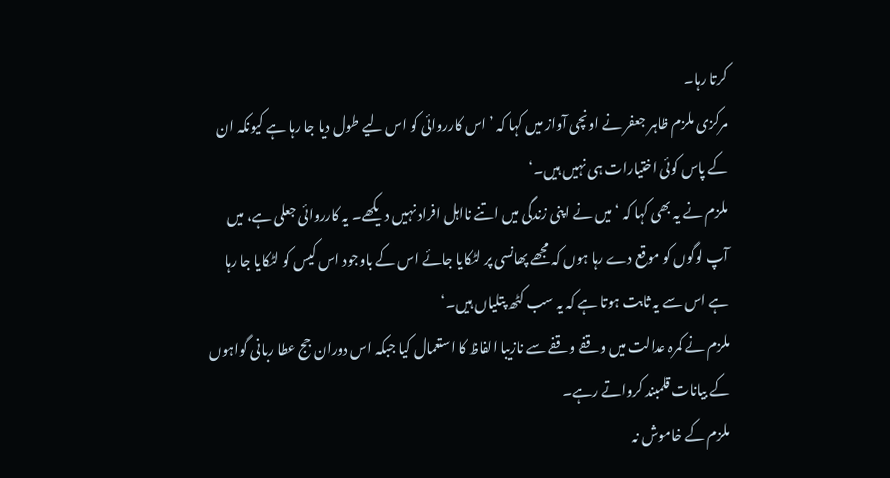کرتا رہا۔
مرکزی ملزم ظاہر جعفر نے اونچی آواز میں کہا کہ ’اس کارروائی کو اس لیے طول دیا جا رہا ہے کیونکہ ان کے پاس کوئی اختیارات ہی نہیں ہیں۔‘
ملزم نے یہ بھی کہا کہ ‘میں نے اپنی زندگی میں اتنے نااہل افراد نہیں دیکھے۔ یہ کارروائی جعلی ہے، میں آپ لوگوں کو موقع دے رہا ہوں کہ مجھے پھانسی پر لٹکایا جائے اس کے باوجود اس کیس کو لٹکایا جا رہا ہے اس سے یہ ثابت ہوتا ہے کہ یہ سب کٹھ پتلیاں ہیں۔‘
ملزم نے کمرہ عدالت میں وقفے وقفے سے نازیبا الفاظ کا استعمال کیا جبکہ اس دوران جج عطا ربانی گواہوں کے بیانات قلمبند کرواتے رہے۔
ملزم کے خاموش نہ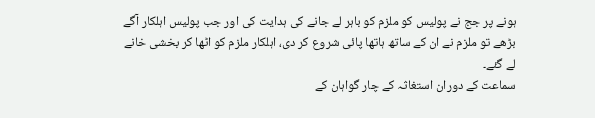ہونے پر جج نے پولیس کو ملزم کو باہر لے جانے کی ہدایت کی اور جب پولیس اہلکار آگے بڑھے تو ملزم نے ان کے ساتھ ہاتھا پائی شروع کر دی، اہلکار ملزم کو اٹھا کر بخشی خانے لے گئے۔
سماعت کے دوران استغاثہ کے چار گواہان کے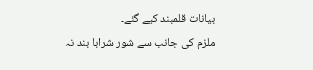بیانات قلمبند کیے گئے۔
ملزم کی جانب سے شور شرابا بند نہ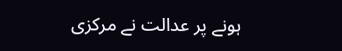ہونے پر عدالت نے مرکزی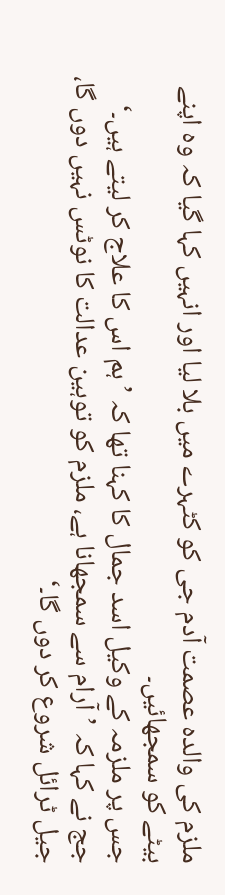ملزم کی والدہ عصمت آدم جی کو کٹہرے میں بلا لیا اور انہیں کہا گیا کہ وہ اپنے بیٹے کو سمجھائیں۔
جس پر ملزمہ کے وکیل اسد جمال کا کہنا تھا کہ ’ہم اس کا علاج کر لیتے ہیں۔‘
جج نے کہا کہ ’آرام سے سمجھانا ہے، ملزم کو توہین عدالت کا نوٹس نہیں دوں گا، جیل ٹرائل شروع کر دوں گا۔‘